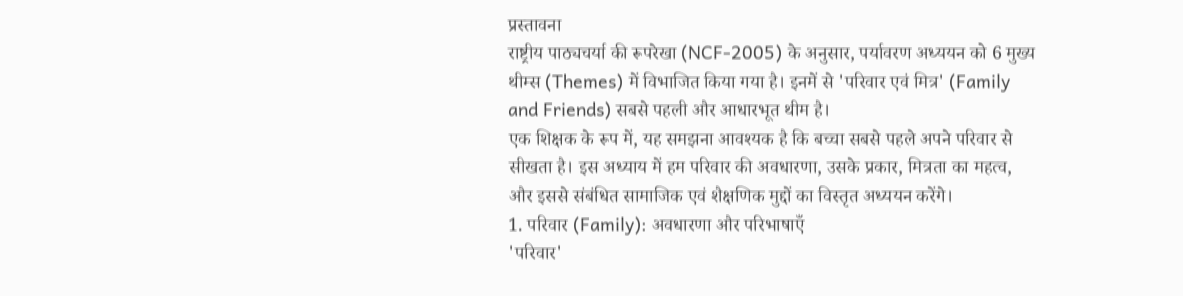प्रस्तावना
राष्ट्रीय पाठ्यचर्या की रूपरेखा (NCF-2005) के अनुसार, पर्यावरण अध्ययन को 6 मुख्य थीम्स (Themes) में विभाजित किया गया है। इनमें से 'परिवार एवं मित्र' (Family and Friends) सबसे पहली और आधारभूत थीम है।
एक शिक्षक के रूप में, यह समझना आवश्यक है कि बच्चा सबसे पहले अपने परिवार से सीखता है। इस अध्याय में हम परिवार की अवधारणा, उसके प्रकार, मित्रता का महत्व, और इससे संबंधित सामाजिक एवं शैक्षणिक मुद्दों का विस्तृत अध्ययन करेंगे।
1. परिवार (Family): अवधारणा और परिभाषाएँ
'परिवार'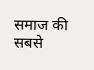समाज की सबसे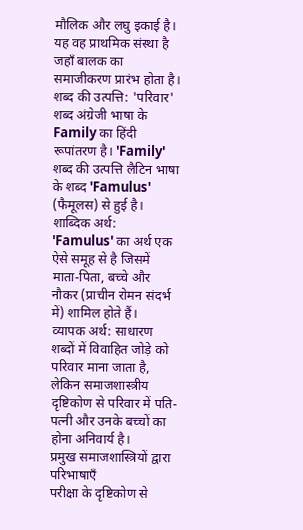मौलिक और लघु इकाई है। यह वह प्राथमिक संस्था है जहाँ बालक का समाजीकरण प्रारंभ होता है।
शब्द की उत्पत्ति: 'परिवार' शब्द अंग्रेजी भाषा के Family का हिंदी रूपांतरण है। 'Family' शब्द की उत्पत्ति लैटिन भाषा के शब्द 'Famulus' (फैमूलस) से हुई है।
शाब्दिक अर्थ: 'Famulus' का अर्थ एक ऐसे समूह से है जिसमें माता-पिता, बच्चे और नौकर (प्राचीन रोमन संदर्भ में) शामिल होते हैं।
व्यापक अर्थ: साधारण शब्दों में विवाहित जोड़े को परिवार माना जाता है, लेकिन समाजशास्त्रीय दृष्टिकोण से परिवार में पति-पत्नी और उनके बच्चों का होना अनिवार्य है।
प्रमुख समाजशास्त्रियों द्वारा परिभाषाएँ
परीक्षा के दृष्टिकोण से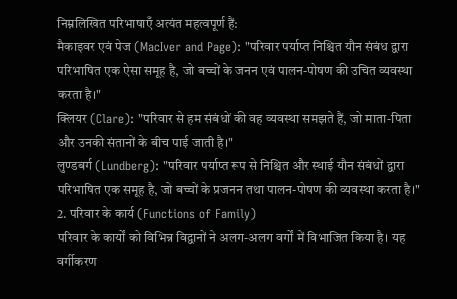निम्नलिखित परिभाषाएँ अत्यंत महत्वपूर्ण हैं:
मैकाइवर एवं पेज (MacIver and Page): "परिवार पर्याप्त निश्चित यौन संबंध द्वारा परिभाषित एक ऐसा समूह है, जो बच्चों के जनन एवं पालन-पोषण की उचित व्यवस्था करता है।"
क्लियर (Clare): "परिवार से हम संबंधों की वह व्यवस्था समझते हैं, जो माता-पिता और उनकी संतानों के बीच पाई जाती है।"
लुण्डबर्ग (Lundberg): "परिवार पर्याप्त रूप से निश्चित और स्थाई यौन संबंधों द्वारा परिभाषित एक समूह है, जो बच्चों के प्रजनन तथा पालन-पोषण की व्यवस्था करता है।"
2. परिवार के कार्य (Functions of Family)
परिवार के कार्यों को विभिन्न विद्वानों ने अलग-अलग वर्गों में विभाजित किया है। यह वर्गीकरण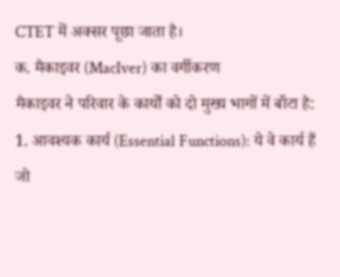CTET में अक्सर पूछा जाता है।
क. मैकाइवर (MacIver) का वर्गीकरण
मैकाइवर ने परिवार के कार्यों को दो मुख्य भागों में बाँटा है:
1. आवश्यक कार्य (Essential Functions): ये वे कार्य हैं जो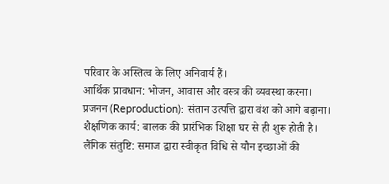परिवार के अस्तित्व के लिए अनिवार्य हैं।
आर्थिक प्रावधान: भोजन, आवास और वस्त्र की व्यवस्था करना।
प्रजनन (Reproduction): संतान उत्पत्ति द्वारा वंश को आगे बढ़ाना।
शैक्षणिक कार्य: बालक की प्रारंभिक शिक्षा घर से ही शुरू होती है।
लैंगिक संतुष्टि: समाज द्वारा स्वीकृत विधि से यौन इच्छाओं की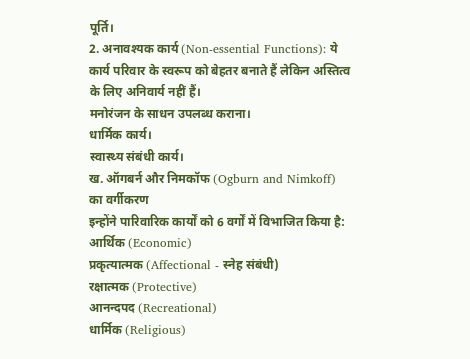पूर्ति।
2. अनावश्यक कार्य (Non-essential Functions): ये कार्य परिवार के स्वरूप को बेहतर बनाते हैं लेकिन अस्तित्व के लिए अनिवार्य नहीं हैं।
मनोरंजन के साधन उपलब्ध कराना।
धार्मिक कार्य।
स्वास्थ्य संबंधी कार्य।
ख. ऑगबर्न और निमकॉफ (Ogburn and Nimkoff) का वर्गीकरण
इन्होंने पारिवारिक कार्यों को 6 वर्गों में विभाजित किया है:
आर्थिक (Economic)
प्रकृत्यात्मक (Affectional - स्नेह संबंधी)
रक्षात्मक (Protective)
आनन्दपद (Recreational)
धार्मिक (Religious)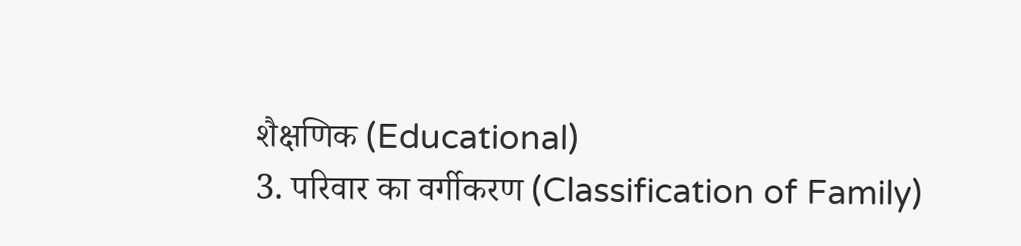शैक्षणिक (Educational)
3. परिवार का वर्गीकरण (Classification of Family)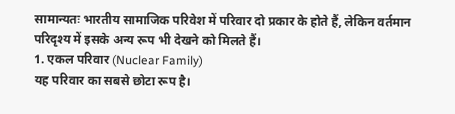सामान्यतः भारतीय सामाजिक परिवेश में परिवार दो प्रकार के होते हैं, लेकिन वर्तमान परिदृश्य में इसके अन्य रूप भी देखने को मिलते हैं।
1. एकल परिवार (Nuclear Family)
यह परिवार का सबसे छोटा रूप है।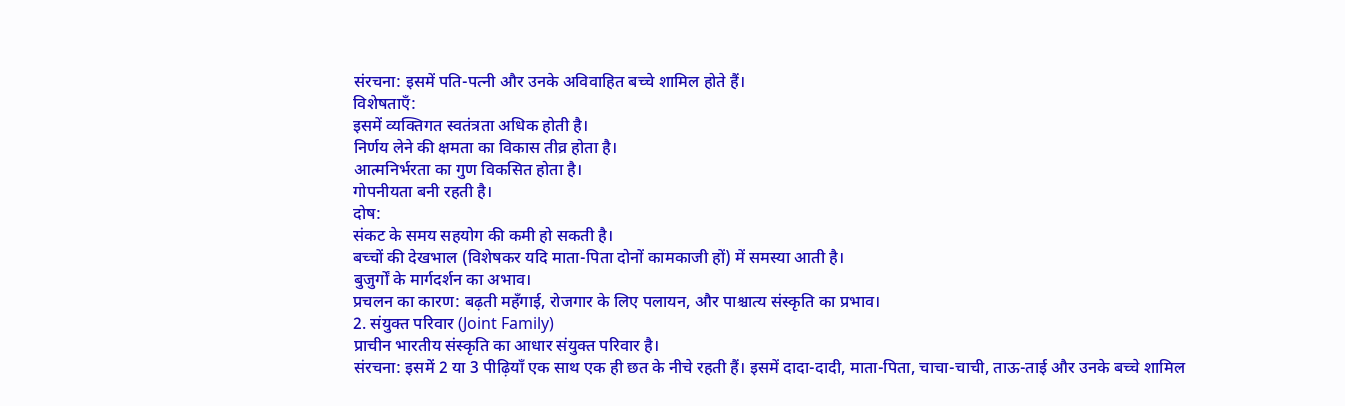संरचना: इसमें पति-पत्नी और उनके अविवाहित बच्चे शामिल होते हैं।
विशेषताएँ:
इसमें व्यक्तिगत स्वतंत्रता अधिक होती है।
निर्णय लेने की क्षमता का विकास तीव्र होता है।
आत्मनिर्भरता का गुण विकसित होता है।
गोपनीयता बनी रहती है।
दोष:
संकट के समय सहयोग की कमी हो सकती है।
बच्चों की देखभाल (विशेषकर यदि माता-पिता दोनों कामकाजी हों) में समस्या आती है।
बुजुर्गों के मार्गदर्शन का अभाव।
प्रचलन का कारण: बढ़ती महँगाई, रोजगार के लिए पलायन, और पाश्चात्य संस्कृति का प्रभाव।
2. संयुक्त परिवार (Joint Family)
प्राचीन भारतीय संस्कृति का आधार संयुक्त परिवार है।
संरचना: इसमें 2 या 3 पीढ़ियाँ एक साथ एक ही छत के नीचे रहती हैं। इसमें दादा-दादी, माता-पिता, चाचा-चाची, ताऊ-ताई और उनके बच्चे शामिल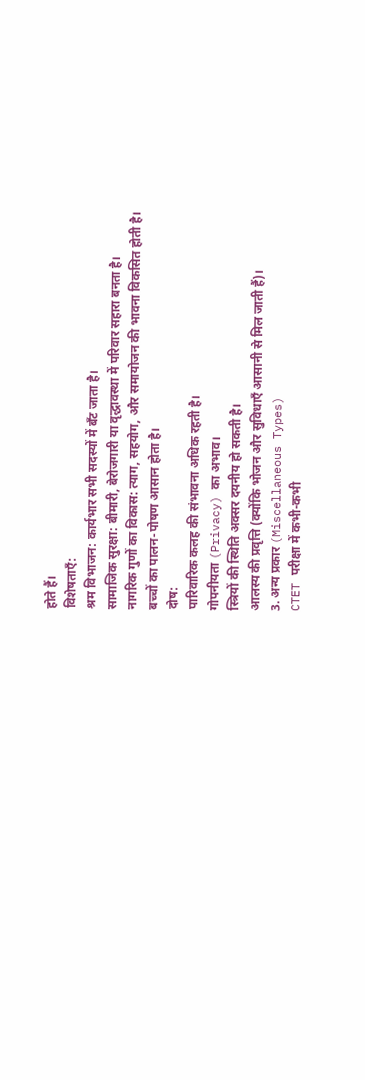होते हैं।
विशेषताएँ:
श्रम विभाजन: कार्यभार सभी सदस्यों में बँट जाता है।
सामाजिक सुरक्षा: बीमारी, बेरोजगारी या वृद्धावस्था में परिवार सहारा बनता है।
नागरिक गुणों का विकास: त्याग, सहयोग, और समायोजन की भावना विकसित होती है।
बच्चों का पालन-पोषण आसान होता है।
दोष:
पारिवारिक कलह की संभावना अधिक रहती है।
गोपनीयता (Privacy) का अभाव।
स्त्रियों की स्थिति अक्सर दयनीय हो सकती है।
आलस्य की प्रवृत्ति (क्योंकि भोजन और सुविधाएँ आसानी से मिल जाती हैं)।
3. अन्य प्रकार (Miscellaneous Types)
CTET परीक्षा में कभी-कभी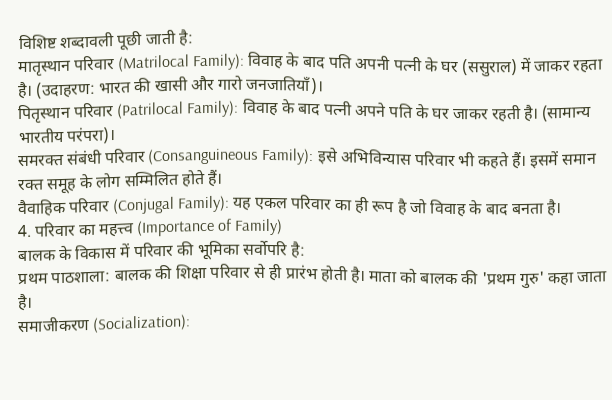विशिष्ट शब्दावली पूछी जाती है:
मातृस्थान परिवार (Matrilocal Family): विवाह के बाद पति अपनी पत्नी के घर (ससुराल) में जाकर रहता है। (उदाहरण: भारत की खासी और गारो जनजातियाँ)।
पितृस्थान परिवार (Patrilocal Family): विवाह के बाद पत्नी अपने पति के घर जाकर रहती है। (सामान्य भारतीय परंपरा)।
समरक्त संबंधी परिवार (Consanguineous Family): इसे अभिविन्यास परिवार भी कहते हैं। इसमें समान रक्त समूह के लोग सम्मिलित होते हैं।
वैवाहिक परिवार (Conjugal Family): यह एकल परिवार का ही रूप है जो विवाह के बाद बनता है।
4. परिवार का महत्त्व (Importance of Family)
बालक के विकास में परिवार की भूमिका सर्वोपरि है:
प्रथम पाठशाला: बालक की शिक्षा परिवार से ही प्रारंभ होती है। माता को बालक की 'प्रथम गुरु' कहा जाता है।
समाजीकरण (Socialization):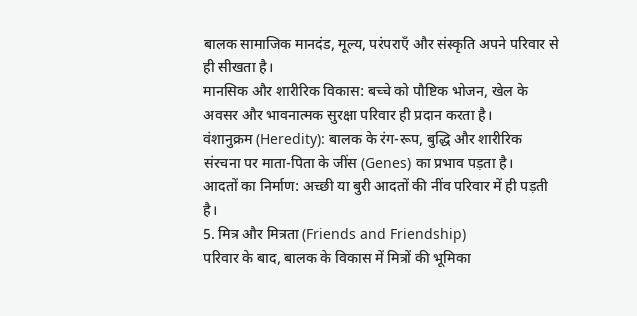बालक सामाजिक मानदंड, मूल्य, परंपराएँ और संस्कृति अपने परिवार से ही सीखता है।
मानसिक और शारीरिक विकास: बच्चे को पौष्टिक भोजन, खेल के अवसर और भावनात्मक सुरक्षा परिवार ही प्रदान करता है।
वंशानुक्रम (Heredity): बालक के रंग-रूप, बुद्धि और शारीरिक संरचना पर माता-पिता के जींस (Genes) का प्रभाव पड़ता है।
आदतों का निर्माण: अच्छी या बुरी आदतों की नींव परिवार में ही पड़ती है।
5. मित्र और मित्रता (Friends and Friendship)
परिवार के बाद, बालक के विकास में मित्रों की भूमिका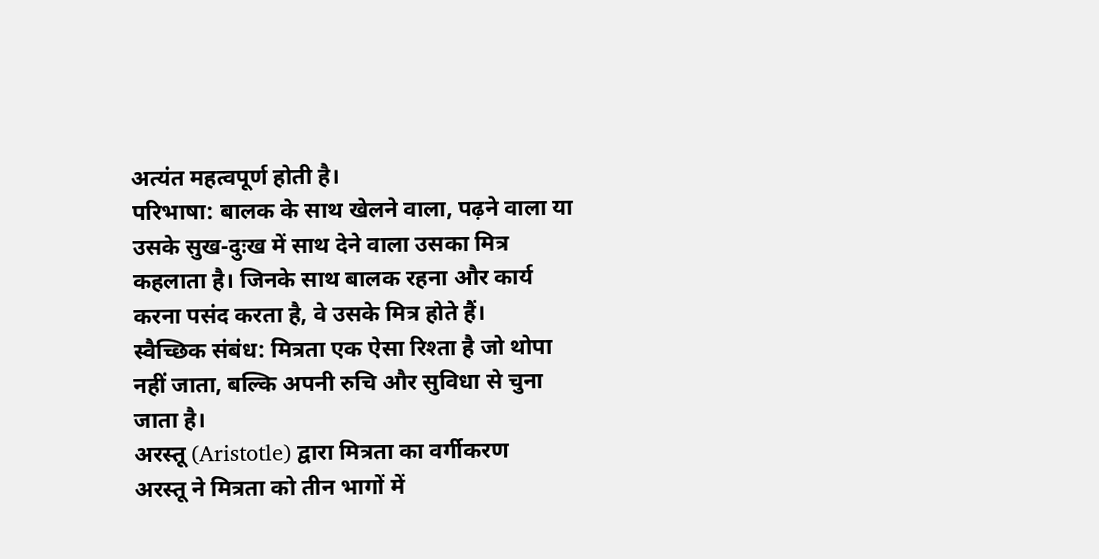अत्यंत महत्वपूर्ण होती है।
परिभाषा: बालक के साथ खेलने वाला, पढ़ने वाला या उसके सुख-दुःख में साथ देने वाला उसका मित्र कहलाता है। जिनके साथ बालक रहना और कार्य करना पसंद करता है, वे उसके मित्र होते हैं।
स्वैच्छिक संबंध: मित्रता एक ऐसा रिश्ता है जो थोपा नहीं जाता, बल्कि अपनी रुचि और सुविधा से चुना जाता है।
अरस्तू (Aristotle) द्वारा मित्रता का वर्गीकरण
अरस्तू ने मित्रता को तीन भागों में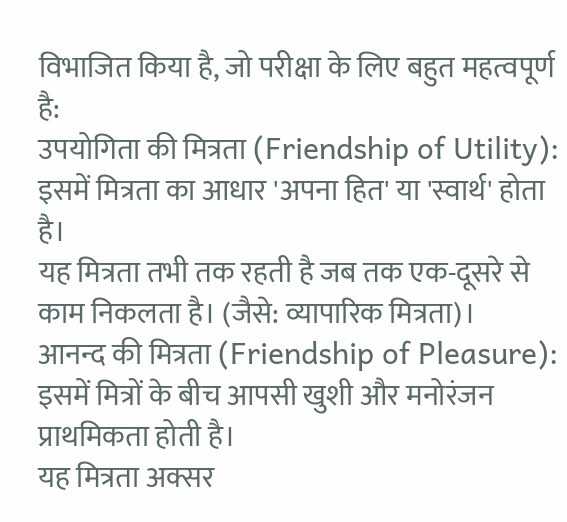विभाजित किया है, जो परीक्षा के लिए बहुत महत्वपूर्ण है:
उपयोगिता की मित्रता (Friendship of Utility):
इसमें मित्रता का आधार 'अपना हित' या 'स्वार्थ' होता है।
यह मित्रता तभी तक रहती है जब तक एक-दूसरे से काम निकलता है। (जैसे: व्यापारिक मित्रता)।
आनन्द की मित्रता (Friendship of Pleasure):
इसमें मित्रों के बीच आपसी खुशी और मनोरंजन प्राथमिकता होती है।
यह मित्रता अक्सर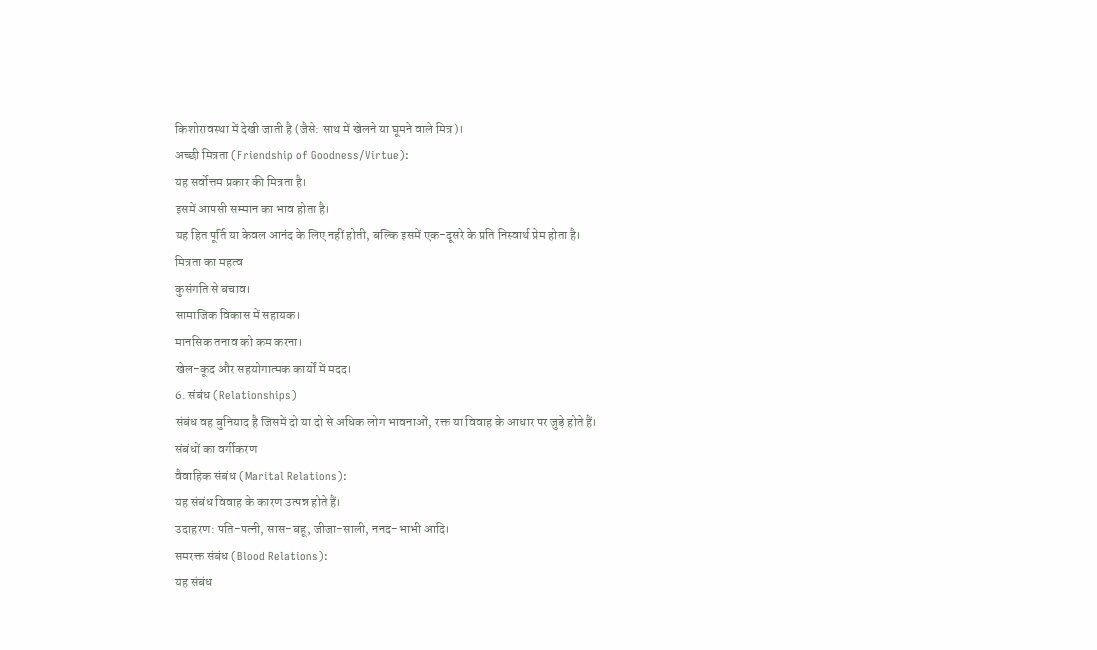किशोरावस्था में देखी जाती है (जैसे: साथ में खेलने या घूमने वाले मित्र)।
अच्छी मित्रता (Friendship of Goodness/Virtue):
यह सर्वोत्तम प्रकार की मित्रता है।
इसमें आपसी सम्मान का भाव होता है।
यह हित पूर्ति या केवल आनंद के लिए नहीं होती, बल्कि इसमें एक-दूसरे के प्रति निस्वार्थ प्रेम होता है।
मित्रता का महत्व
कुसंगति से बचाव।
सामाजिक विकास में सहायक।
मानसिक तनाव को कम करना।
खेल-कूद और सहयोगात्मक कार्यों में मदद।
6. संबंध (Relationships)
संबंध वह बुनियाद है जिसमें दो या दो से अधिक लोग भावनाओं, रक्त या विवाह के आधार पर जुड़े होते हैं।
संबंधों का वर्गीकरण
वैवाहिक संबंध (Marital Relations):
यह संबंध विवाह के कारण उत्पन्न होते हैं।
उदाहरण: पति-पत्नी, सास-बहू, जीजा-साली, ननद-भाभी आदि।
समरक्त संबंध (Blood Relations):
यह संबंध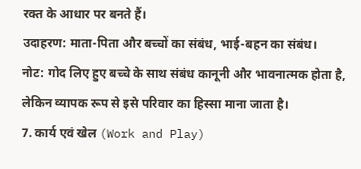रक्त के आधार पर बनते हैं।
उदाहरण: माता-पिता और बच्चों का संबंध, भाई-बहन का संबंध।
नोट: गोद लिए हुए बच्चे के साथ संबंध कानूनी और भावनात्मक होता है, लेकिन व्यापक रूप से इसे परिवार का हिस्सा माना जाता है।
7. कार्य एवं खेल (Work and Play)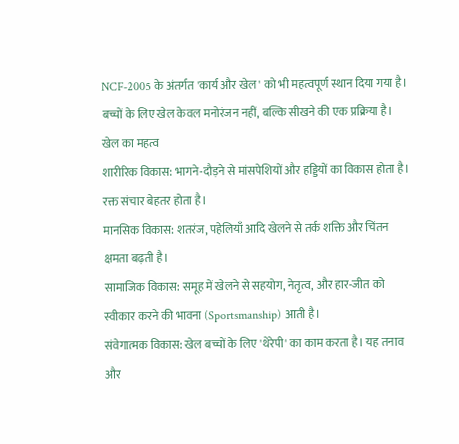NCF-2005 के अंतर्गत 'कार्य और खेल' को भी महत्वपूर्ण स्थान दिया गया है। बच्चों के लिए खेल केवल मनोरंजन नहीं, बल्कि सीखने की एक प्रक्रिया है।
खेल का महत्व
शारीरिक विकास: भागने-दौड़ने से मांसपेशियों और हड्डियों का विकास होता है। रक्त संचार बेहतर होता है।
मानसिक विकास: शतरंज, पहेलियाँ आदि खेलने से तर्क शक्ति और चिंतन क्षमता बढ़ती है।
सामाजिक विकास: समूह में खेलने से सहयोग, नेतृत्व, और हार-जीत को स्वीकार करने की भावना (Sportsmanship) आती है।
संवेगात्मक विकास: खेल बच्चों के लिए 'थेरेपी' का काम करता है। यह तनाव और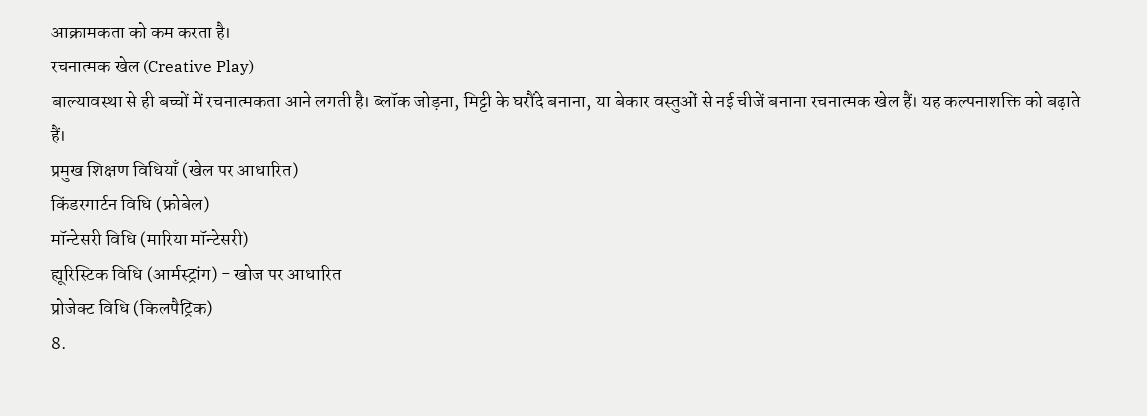आक्रामकता को कम करता है।
रचनात्मक खेल (Creative Play)
बाल्यावस्था से ही बच्चों में रचनात्मकता आने लगती है। ब्लॉक जोड़ना, मिट्टी के घरौंदे बनाना, या बेकार वस्तुओं से नई चीजें बनाना रचनात्मक खेल हैं। यह कल्पनाशक्ति को बढ़ाते हैं।
प्रमुख शिक्षण विधियाँ (खेल पर आधारित)
किंडरगार्टन विधि (फ्रोबेल)
मॉन्टेसरी विधि (मारिया मॉन्टेसरी)
ह्यूरिस्टिक विधि (आर्मस्ट्रांग) - खोज पर आधारित
प्रोजेक्ट विधि (किलपैट्रिक)
8.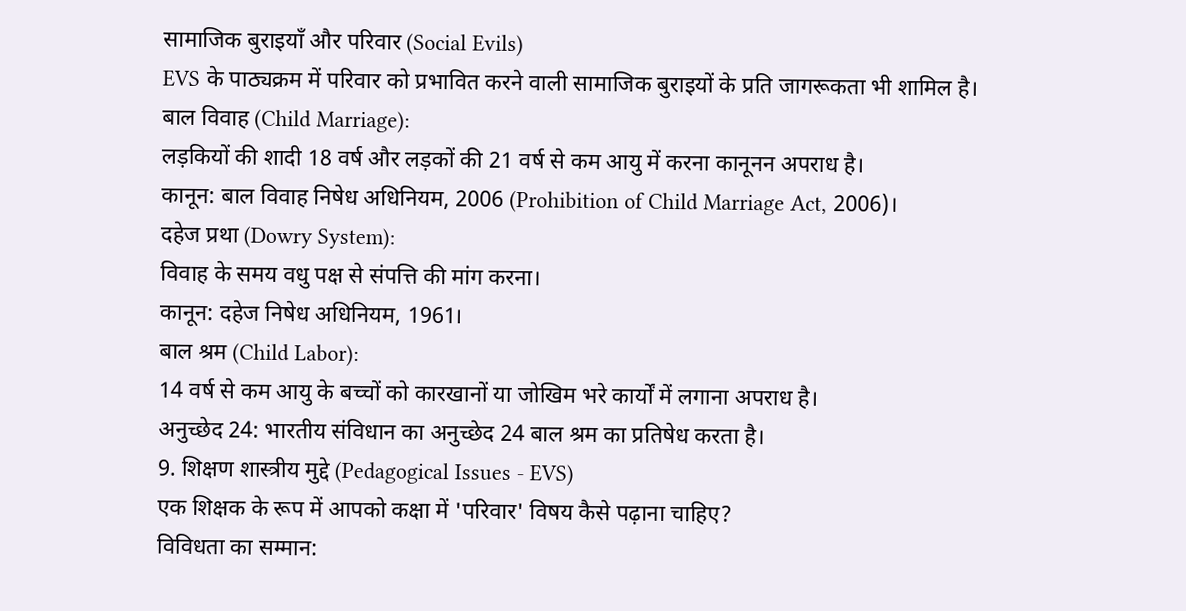सामाजिक बुराइयाँ और परिवार (Social Evils)
EVS के पाठ्यक्रम में परिवार को प्रभावित करने वाली सामाजिक बुराइयों के प्रति जागरूकता भी शामिल है।
बाल विवाह (Child Marriage):
लड़कियों की शादी 18 वर्ष और लड़कों की 21 वर्ष से कम आयु में करना कानूनन अपराध है।
कानून: बाल विवाह निषेध अधिनियम, 2006 (Prohibition of Child Marriage Act, 2006)।
दहेज प्रथा (Dowry System):
विवाह के समय वधु पक्ष से संपत्ति की मांग करना।
कानून: दहेज निषेध अधिनियम, 1961।
बाल श्रम (Child Labor):
14 वर्ष से कम आयु के बच्चों को कारखानों या जोखिम भरे कार्यों में लगाना अपराध है।
अनुच्छेद 24: भारतीय संविधान का अनुच्छेद 24 बाल श्रम का प्रतिषेध करता है।
9. शिक्षण शास्त्रीय मुद्दे (Pedagogical Issues - EVS)
एक शिक्षक के रूप में आपको कक्षा में 'परिवार' विषय कैसे पढ़ाना चाहिए?
विविधता का सम्मान: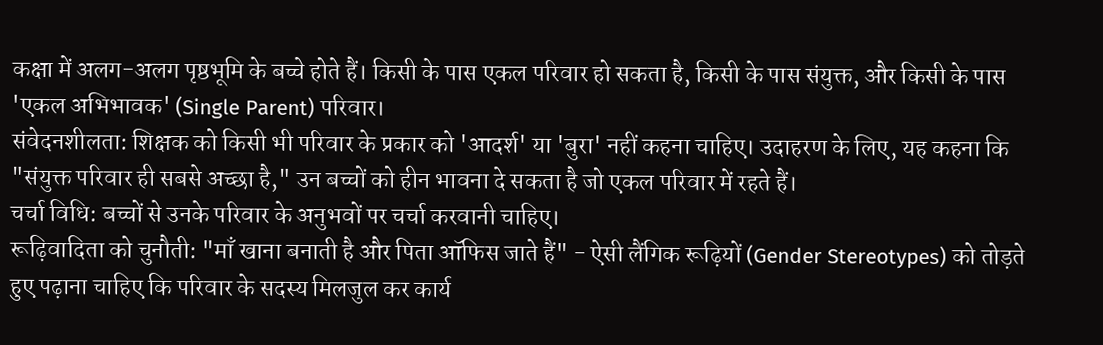कक्षा में अलग-अलग पृष्ठभूमि के बच्चे होते हैं। किसी के पास एकल परिवार हो सकता है, किसी के पास संयुक्त, और किसी के पास 'एकल अभिभावक' (Single Parent) परिवार।
संवेदनशीलता: शिक्षक को किसी भी परिवार के प्रकार को 'आदर्श' या 'बुरा' नहीं कहना चाहिए। उदाहरण के लिए, यह कहना कि "संयुक्त परिवार ही सबसे अच्छा है," उन बच्चों को हीन भावना दे सकता है जो एकल परिवार में रहते हैं।
चर्चा विधि: बच्चों से उनके परिवार के अनुभवों पर चर्चा करवानी चाहिए।
रूढ़िवादिता को चुनौती: "माँ खाना बनाती है और पिता ऑफिस जाते हैं" - ऐसी लैंगिक रूढ़ियों (Gender Stereotypes) को तोड़ते हुए पढ़ाना चाहिए कि परिवार के सदस्य मिलजुल कर कार्य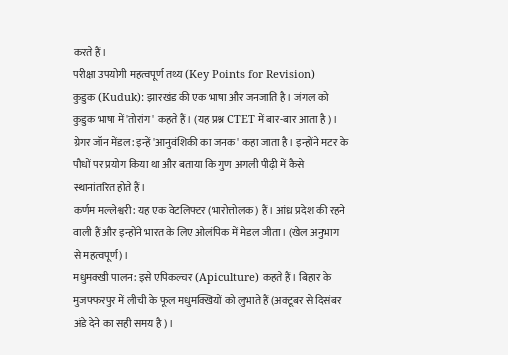करते हैं।
परीक्षा उपयोगी महत्वपूर्ण तथ्य (Key Points for Revision)
कुडुक (Kuduk): झारखंड की एक भाषा और जनजाति है। जंगल को कुडुक भाषा में 'तोरांग' कहते हैं। (यह प्रश्न CTET में बार-बार आता है)।
ग्रेगर जॉन मेंडल: इन्हें 'आनुवंशिकी का जनक' कहा जाता है। इन्होंने मटर के पौधों पर प्रयोग किया था और बताया कि गुण अगली पीढ़ी में कैसे स्थानांतरित होते हैं।
कर्णम मल्लेश्वरी: यह एक वेटलिफ्टर (भारोत्तोलक) हैं। आंध्र प्रदेश की रहने वाली हैं और इन्होंने भारत के लिए ओलंपिक में मेडल जीता। (खेल अनुभाग से महत्वपूर्ण)।
मधुमक्खी पालन: इसे एपिकल्चर (Apiculture) कहते हैं। बिहार के मुजफ्फरपुर में लीची के फूल मधुमक्खियों को लुभाते हैं (अक्टूबर से दिसंबर अंडे देने का सही समय है)।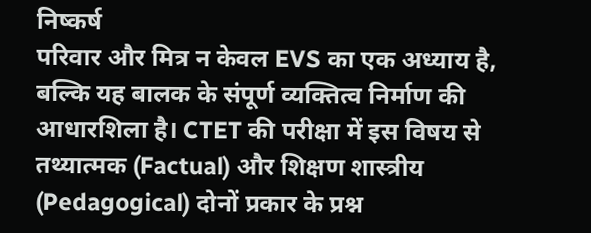निष्कर्ष
परिवार और मित्र न केवल EVS का एक अध्याय है, बल्कि यह बालक के संपूर्ण व्यक्तित्व निर्माण की आधारशिला है। CTET की परीक्षा में इस विषय से तथ्यात्मक (Factual) और शिक्षण शास्त्रीय (Pedagogical) दोनों प्रकार के प्रश्न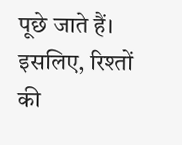पूछे जाते हैं। इसलिए, रिश्तों की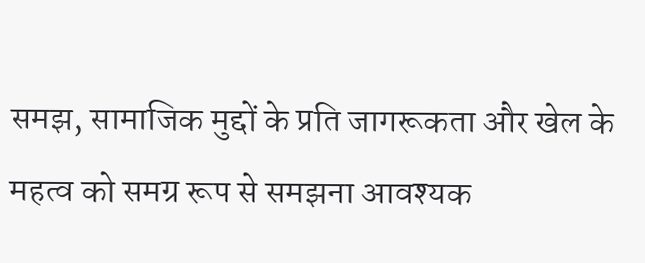समझ, सामाजिक मुद्दों के प्रति जागरूकता और खेल के महत्व को समग्र रूप से समझना आवश्यक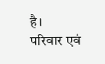है।
परिवार एवं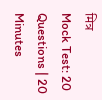मित्र
Mock Test: 20 Questions | 20 Minutes